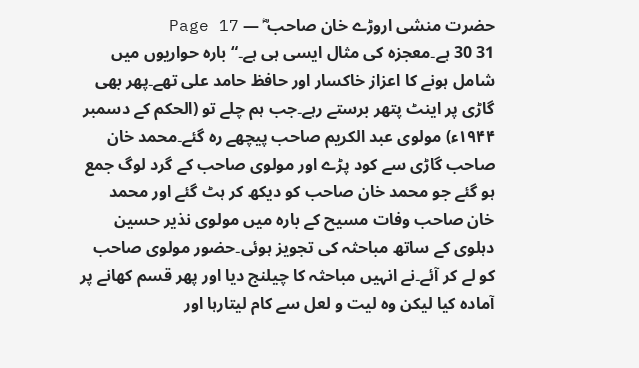حضرت منشی اروڑے خان صاحب ؓ — Page 17
31 30 ہے۔معجزہ کی مثال ایسی ہی ہے۔“ بارہ حواریوں میں شامل ہونے کا اعزاز خاکسار اور حافظ حامد علی تھے۔پھر بھی گاڑی پر اینٹ پتھر برستے رہے۔جب ہم چلے تو (الحکم کے دسمبر ۱۹۴۴ء) مولوی عبد الکریم صاحب پیچھے رہ گئے۔محمد خان صاحب گاڑی سے کود پڑے اور مولوی صاحب کے گرد لوگ جمع ہو گئے جو محمد خان صاحب کو دیکھ کر ہٹ گئے اور محمد خان صاحب وفات مسیح کے بارہ میں مولوی نذیر حسین دہلوی کے ساتھ مباحثہ کی تجویز ہوئی۔حضور مولوی صاحب کو لے کر آئے۔نے انہیں مباحثہ کا چیلنج دیا اور پھر قسم کھانے پر آمادہ کیا لیکن وہ لیت و لعل سے کام لیتارہا اور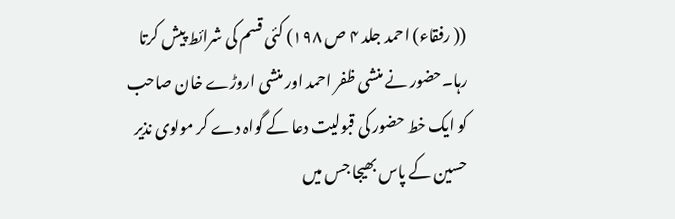(( رفقاء) احمد جلد ۴ ص ۱۹۸) کئی قسم کی شرائط پیش کرتا رہا۔حضور نے منشی ظفر احمد اور منشی اروڑے خان صاحب کو ایک خط حضور کی قبولیت دعا کے گواہ دے کر مولوی نذیر حسین کے پاس بھیجا جس میں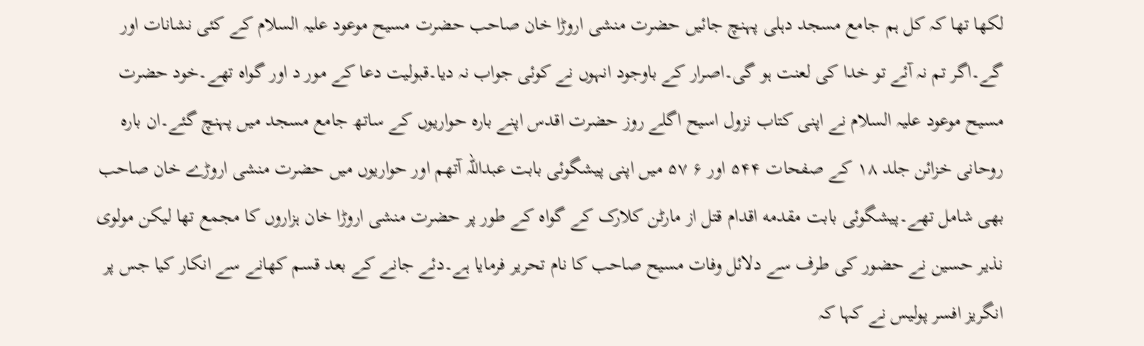لکھا تھا کہ کل ہم جامع مسجد دہلی پہنچ جائیں حضرت منشی اروڑا خان صاحب حضرت مسیح موعود علیہ السلام کے کئی نشانات اور گے۔اگر تم نہ آئے تو خدا کی لعنت ہو گی۔اصرار کے باوجود انہوں نے کوئی جواب نہ دیا۔قبولیت دعا کے مور د اور گواہ تھے۔خود حضرت مسیح موعود علیہ السلام نے اپنی کتاب نزول اسیح اگلے روز حضرت اقدس اپنے بارہ حواریوں کے ساتھ جامع مسجد میں پہنچ گئے۔ان بارہ روحانی خزائن جلد ۱۸ کے صفحات ۵۴۴ اور ۶ ۵۷ میں اپنی پیشگوئی بابت عبداللہ آتھم اور حواریوں میں حضرت منشی اروڑے خان صاحب بھی شامل تھے۔پیشگوئی بابت مقدمه اقدام قتل از مارٹن کلارک کے گواہ کے طور پر حضرت منشی اروڑا خان ہزاروں کا مجمع تھا لیکن مولوی نذیر حسین نے حضور کی طرف سے دلائل وفات مسیح صاحب کا نام تحریر فرمایا ہے۔دئے جانے کے بعد قسم کھانے سے انکار کیا جس پر انگریز افسر پولیس نے کہا کہ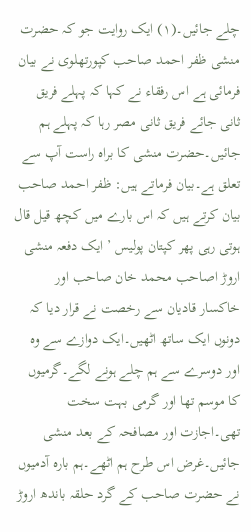چلے جائیں۔(۱) ایک روایت جو کہ حضرت منشی ظفر احمد صاحب کپورتھلوی نے بیان فرمائی ہے اس رفقاء نے کہا کہ پہلے فریق ثانی جائے فریق ثانی مصر رہا کہ پہلے ہم جائیں۔حضرت منشی کا براہ راست آپ سے تعلق ہے۔بیان فرماتے ہیں: ظفر احمد صاحب بیان کرتے ہیں کہ اس بارے میں کچھ قیل قال ہوتی رہی پھر کپتان پولیس ’ ایک دفعہ منشی اروڑ اصاحب محمد خان صاحب اور خاکسار قادیان سے رخصت نے قرار دیا کہ دونوں ایک ساتھ اٹھیں۔ایک دوازے سے وہ اور دوسرے سے ہم چلے ہونے لگے۔گرمیوں کا موسم تھا اور گرمی بہت سخت تھی۔اجازت اور مصافحہ کے بعد منشی جائیں۔غرض اس طرح ہم اٹھے۔ہم بارہ آدمیوں نے حضرت صاحب کے گرد حلقہ باندھ اروڑ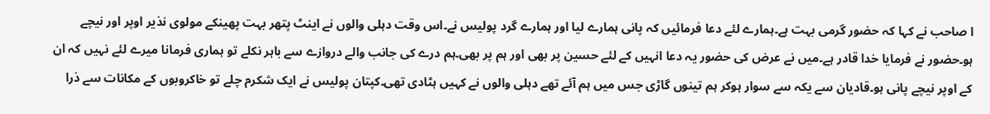ا صاحب نے کہا کہ حضور گرمی بہت ہے۔ہمارے لئے دعا فرمائیں کہ پانی ہمارے لیا اور ہمارے گرد پولیس نے۔اس وقت دہلی والوں نے اینٹ پتھر بہت پھینکے مولوی نذیر اوپر اور نیچے ہو۔حضور نے فرمایا خدا قادر ہے۔میں نے عرض کی حضور یہ دعا انہیں کے لئے حسین پر بھی اور ہم پر بھی۔ہم درے کی جانب والے دروازے سے باہر نکلے تو ہماری فرمانا میرے لئے نہیں کہ ان کے اوپر نیچے پانی ہو۔قادیان سے یکہ سے سوار ہوکر ہم تینوں گاڑی جس میں ہم آئے تھے دہلی والوں نے کہیں ہٹادی تھی۔کپتان پولیس نے ایک شکرم چلے تو خاکروبوں کے مکانات سے ذرا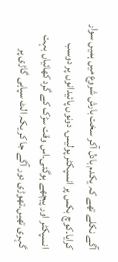آگے نکلے تھے کہ یکدم بادل آکر سخت بارش شروع میں ہمیں سوار کرایا۔کوچ بکس پر انسپکٹر پولیس، دونوں پائیدانوں پر دوسب انسپکٹر اور پیچھے ہوگئی۔اس وقت سڑک کے گرد کھائیاں بہت گہری تھیں۔تھوڑی دور آگے جا کر یکہ الٹ سپاہی گاڑی پر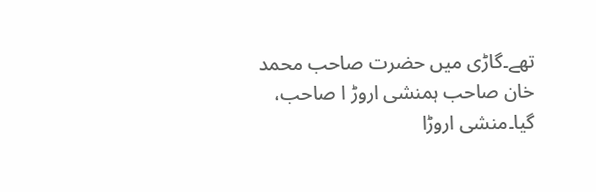تھے۔گاڑی میں حضرت صاحب محمد خان صاحب ہمنشی اروڑ ا صاحب، گیا۔منشی اروڑا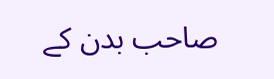صاحب بدن کے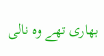بھاری تھے وہ نالی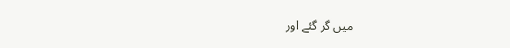میں گر گئے اور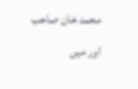محمد خان صاحب اور میں